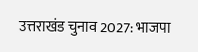उत्तराखंड चुनाव 2027: भाजपा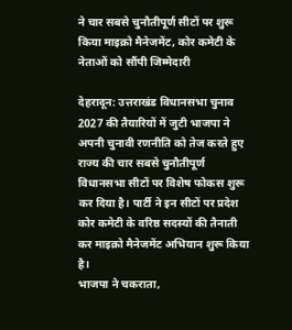ने चार सबसे चुनौतीपूर्ण सीटों पर शुरू किया माइक्रो मैनेजमेंट, कोर कमेटी के नेताओं को सौंपी जिम्मेदारी

देहरादून: उत्तराखंड विधानसभा चुनाव 2027 की तैयारियों में जुटी भाजपा ने अपनी चुनावी रणनीति को तेज करते हुए राज्य की चार सबसे चुनौतीपूर्ण विधानसभा सीटों पर विशेष फोकस शुरू कर दिया है। पार्टी ने इन सीटों पर प्रदेश कोर कमेटी के वरिष्ठ सदस्यों की तैनाती कर माइक्रो मैनेजमेंट अभियान शुरू किया है।
भाजपा ने चकराता,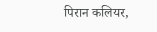पिरान कलियर,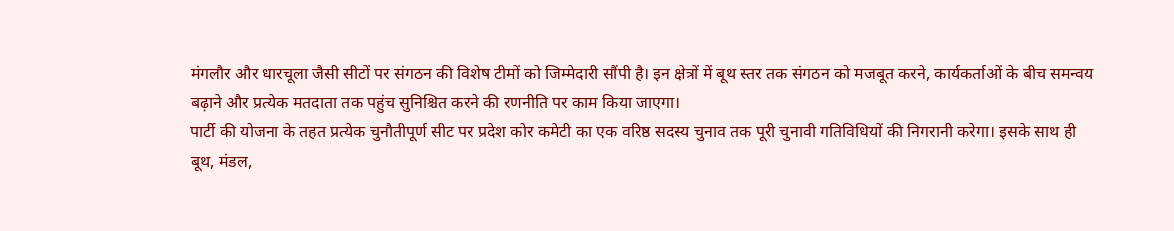मंगलौर और धारचूला जैसी सीटों पर संगठन की विशेष टीमों को जिम्मेदारी सौंपी है। इन क्षेत्रों में बूथ स्तर तक संगठन को मजबूत करने, कार्यकर्ताओं के बीच समन्वय बढ़ाने और प्रत्येक मतदाता तक पहुंच सुनिश्चित करने की रणनीति पर काम किया जाएगा।
पार्टी की योजना के तहत प्रत्येक चुनौतीपूर्ण सीट पर प्रदेश कोर कमेटी का एक वरिष्ठ सदस्य चुनाव तक पूरी चुनावी गतिविधियों की निगरानी करेगा। इसके साथ ही बूथ, मंडल,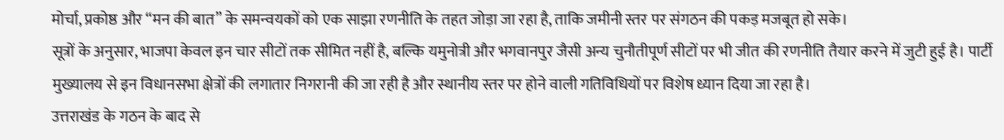मोर्चा, प्रकोष्ठ और “मन की बात” के समन्वयकों को एक साझा रणनीति के तहत जोड़ा जा रहा है, ताकि जमीनी स्तर पर संगठन की पकड़ मजबूत हो सके।
सूत्रों के अनुसार, भाजपा केवल इन चार सीटों तक सीमित नहीं है, बल्कि यमुनोत्री और भगवानपुर जैसी अन्य चुनौतीपूर्ण सीटों पर भी जीत की रणनीति तैयार करने में जुटी हुई है। पार्टी मुख्यालय से इन विधानसभा क्षेत्रों की लगातार निगरानी की जा रही है और स्थानीय स्तर पर होने वाली गतिविधियों पर विशेष ध्यान दिया जा रहा है।
उत्तराखंड के गठन के बाद से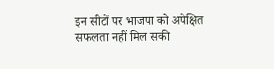इन सीटों पर भाजपा को अपेक्षित सफलता नहीं मिल सकी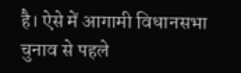है। ऐसे में आगामी विधानसभा चुनाव से पहले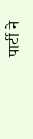पार्टी ने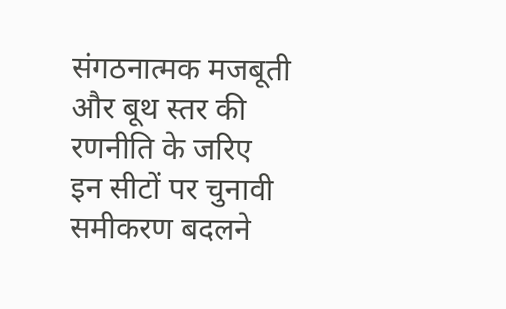संगठनात्मक मजबूती और बूथ स्तर की रणनीति के जरिए इन सीटों पर चुनावी समीकरण बदलने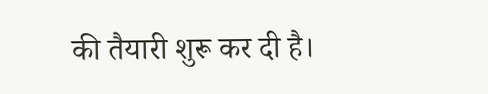की तैयारी शुरू कर दी है।